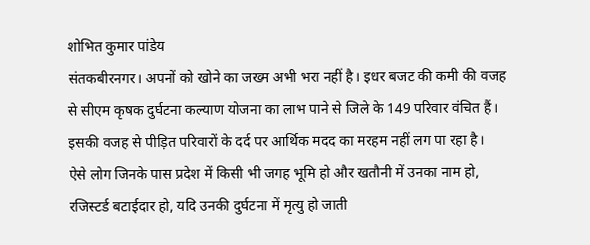शोभित कुमार पांडेय
संतकबीरनगर। अपनों को खोने का जख्म अभी भरा नहीं है। इधर बजट की कमी की वजह से सीएम कृषक दुर्घटना कल्याण योजना का लाभ पाने से जिले के 149 परिवार वंचित हैं। इसकी वजह से पीड़ित परिवारों के दर्द पर आर्थिक मदद का मरहम नहीं लग पा रहा है।
ऐसे लोग जिनके पास प्रदेश में किसी भी जगह भूमि हो और खतौनी में उनका नाम हो, रजिस्टर्ड बटाईदार हो, यदि उनकी दुर्घटना में मृत्यु हो जाती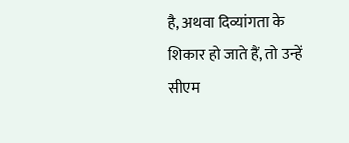है, अथवा दिव्यांगता के शिकार हो जाते हैं, तो उन्हें सीएम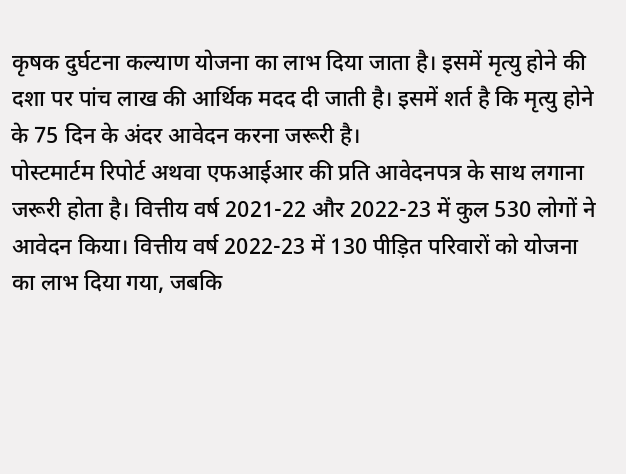कृषक दुर्घटना कल्याण योजना का लाभ दिया जाता है। इसमें मृत्यु होने की दशा पर पांच लाख की आर्थिक मदद दी जाती है। इसमें शर्त है कि मृत्यु होने के 75 दिन के अंदर आवेदन करना जरूरी है।
पोस्टमार्टम रिपोर्ट अथवा एफआईआर की प्रति आवेदनपत्र के साथ लगाना जरूरी होता है। वित्तीय वर्ष 2021-22 और 2022-23 में कुल 530 लोगों ने आवेदन किया। वित्तीय वर्ष 2022-23 में 130 पीड़ित परिवारों को योजना का लाभ दिया गया, जबकि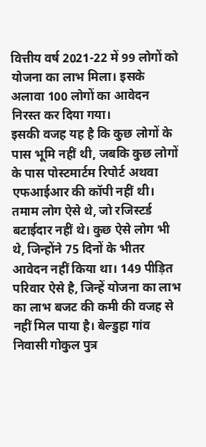वित्तीय वर्ष 2021-22 में 99 लोगों को योजना का लाभ मिला। इसके अलावा 100 लोगों का आवेदन निरस्त कर दिया गया।
इसकी वजह यह है कि कुछ लोगों के पास भूमि नहीं थी, जबकि कुछ लोगों के पास पोस्टमार्टम रिपोर्ट अथवा एफआईआर की कॉपी नहीं थी। तमाम लोग ऐसे थे, जो रजिस्टर्ड बटाईदार नहीं थे। कुछ ऐसे लोग भी थे, जिन्होंने 75 दिनों के भीतर आवेदन नहीं किया था। 149 पीड़ित परिवार ऐसे है, जिन्हें योजना का लाभ का लाभ बजट की कमी की वजह से नहीं मिल पाया है। बेल्डुहा गांव निवासी गोकुल पुत्र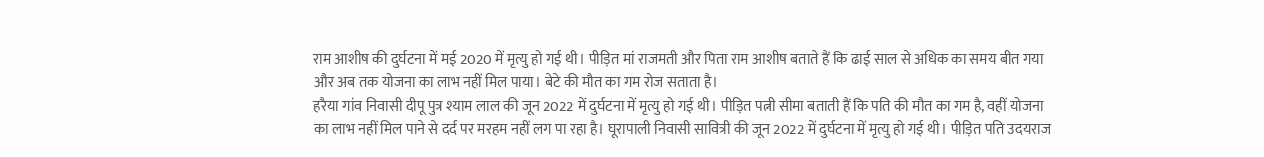राम आशीष की दुर्घटना में मई 2020 में मृत्यु हो गई थी। पीड़ित मां राजमती और पिता राम आशीष बताते हैं कि ढाई साल से अधिक का समय बीत गया और अब तक योजना का लाभ नहीं मिल पाया। बेटे की मौत का गम रोज सताता है।
हरैया गांव निवासी दीपू पुत्र श्याम लाल की जून 2022 में दुर्घटना में मृत्यु हो गई थी। पीड़ित पत्नी सीमा बताती हैं कि पति की मौत का गम है, वहीं योजना का लाभ नहीं मिल पाने से दर्द पर मरहम नहीं लग पा रहा है। घूरापाली निवासी सावित्री की जून 2022 में दुर्घटना में मृत्यु हो गई थी। पीड़ित पति उदयराज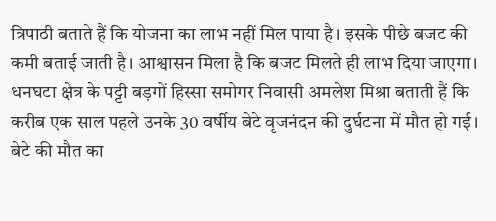त्रिपाठी बताते हैं कि योजना का लाभ नहीं मिल पाया है। इसके पीछे बजट की कमी बताई जाती है। आश्वासन मिला है कि बजट मिलते ही लाभ दिया जाएगा।
धनघटा क्षेत्र के पट्टी बड़गों हिस्सा समोगर निवासी अमलेश मिश्रा बताती हैं कि करीब एक साल पहले उनके 30 वर्षीय बेटे वृजनंदन की दुर्घटना में मौत हो गई। बेटे की मौत का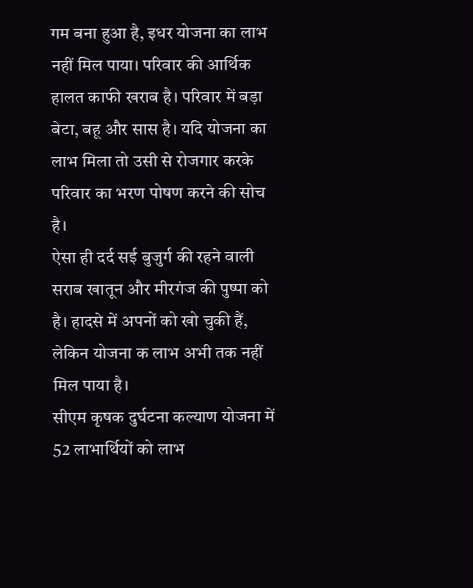गम बना हुआ है, इधर योजना का लाभ नहीं मिल पाया। परिवार की आर्थिक हालत काफी खराब है। परिवार में बड़ा बेटा, बहू और सास है। यदि योजना का लाभ मिला तो उसी से रोजगार करके परिवार का भरण पोषण करने की सोच है।
ऐसा ही दर्द सई बुजुर्ग की रहने वाली सराब खातून और मीरगंज की पुष्पा को है। हादसे में अपनों को खो चुकी हैं, लेकिन योजना क लाभ अभी तक नहीं मिल पाया है।
सीएम कृषक दुर्घटना कल्याण योजना में 52 लाभार्थियों को लाभ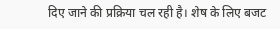दिए जाने की प्रक्रिया चल रही है। शेष के लिए बजट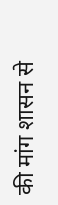की मांग शासन से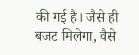की गई है। जैसे ही बजट मिलेगा, वैसे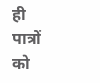ही पात्रों को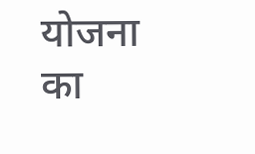योजना का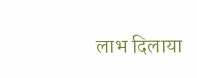लाभ दिलाया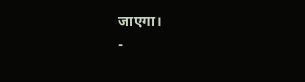जाएगा।
-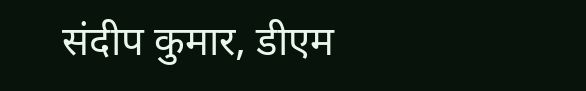संदीप कुमार, डीएम